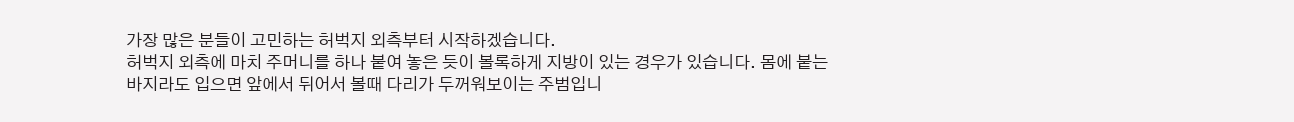가장 많은 분들이 고민하는 허벅지 외측부터 시작하겠습니다.
허벅지 외측에 마치 주머니를 하나 붙여 놓은 듯이 볼록하게 지방이 있는 경우가 있습니다. 몸에 붙는 바지라도 입으면 앞에서 뒤어서 볼때 다리가 두꺼워보이는 주범입니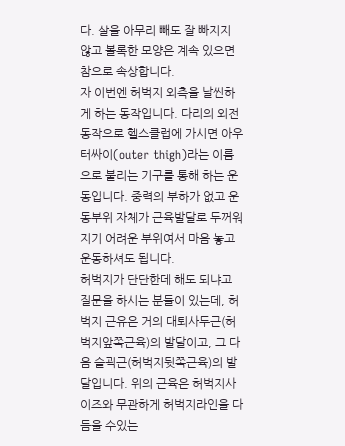다. 살을 아무리 빼도 잘 빠지지 않고 볼록한 모양은 계속 있으면 참으로 속상합니다.
자 이번엔 허벅지 외측을 날씬하게 하는 동작입니다. 다리의 외전동작으로 헬스클럽에 가시면 아우터싸이(outer thigh)라는 이름으로 불리는 기구를 통해 하는 운동입니다. 중력의 부하가 없고 운동부위 자체가 근육발달로 두꺼워 지기 어려운 부위여서 마음 놓고 운동하셔도 됩니다.
허벅지가 단단한데 해도 되냐고 질문을 하시는 분들이 있는데, 허벅지 근유은 거의 대퇴사두근(허벅지앞쪽근육)의 발달이고, 그 다음 슬괵근(허벅지뒷쪽근육)의 발달입니다. 위의 근육은 허벅지사이즈와 무관하게 허벅지라인을 다듬을 수있는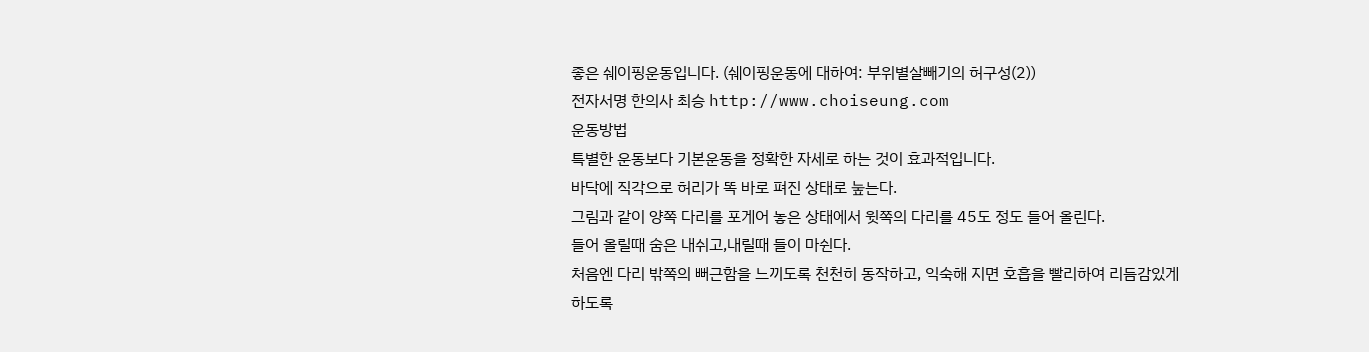좋은 쉐이핑운동입니다. (쉐이핑운동에 대하여: 부위별살빼기의 허구성(2))
전자서명 한의사 최승 http://www.choiseung.com
운동방법
특별한 운동보다 기본운동을 정확한 자세로 하는 것이 효과적입니다.
바닥에 직각으로 허리가 똑 바로 펴진 상태로 눞는다.
그림과 같이 양쪽 다리를 포게어 놓은 상태에서 윗쪽의 다리를 45도 정도 들어 올린다.
들어 올릴때 숨은 내쉬고,내릴때 들이 마쉰다.
처음엔 다리 밖쪽의 뻐근함을 느끼도록 천천히 동작하고, 익숙해 지면 호흡을 빨리하여 리듬감있게 하도록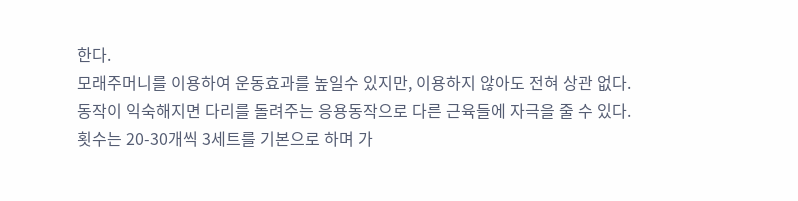한다.
모래주머니를 이용하여 운동효과를 높일수 있지만, 이용하지 않아도 전혀 상관 없다.
동작이 익숙해지면 다리를 돌려주는 응용동작으로 다른 근육들에 자극을 줄 수 있다.
횟수는 20-30개씩 3세트를 기본으로 하며 가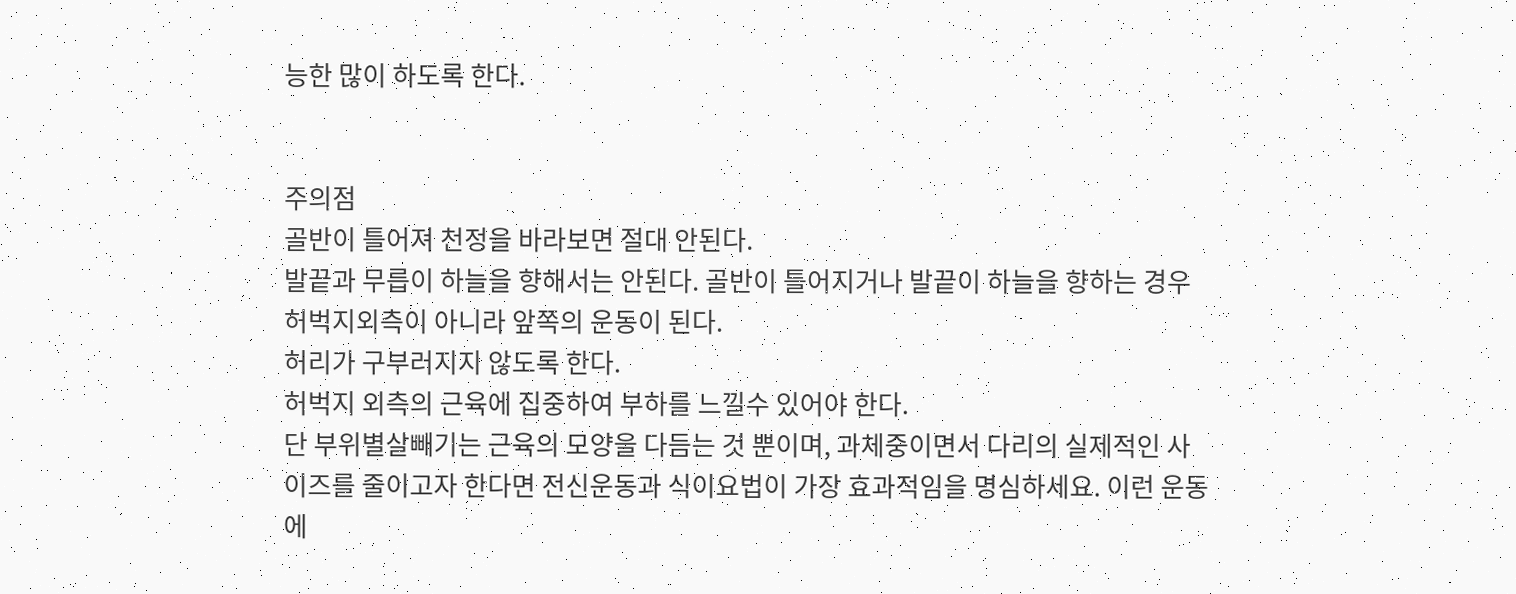능한 많이 하도록 한다.


주의점
골반이 틀어져 천정을 바라보면 절대 안된다.
발끝과 무릅이 하늘을 향해서는 안된다. 골반이 틀어지거나 발끝이 하늘을 향하는 경우 허벅지외측이 아니라 앞쪽의 운동이 된다.
허리가 구부러지지 않도록 한다.
허벅지 외측의 근육에 집중하여 부하를 느낄수 있어야 한다.
단 부위별살빼기는 근육의 모양을 다듬는 것 뿐이며, 과체중이면서 다리의 실제적인 사이즈를 줄이고자 한다면 전신운동과 식이요법이 가장 효과적임을 명심하세요. 이런 운동에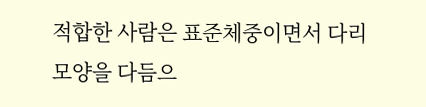적합한 사람은 표준체중이면서 다리 모양을 다듬으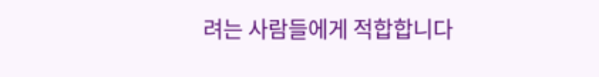려는 사람들에게 적합합니다